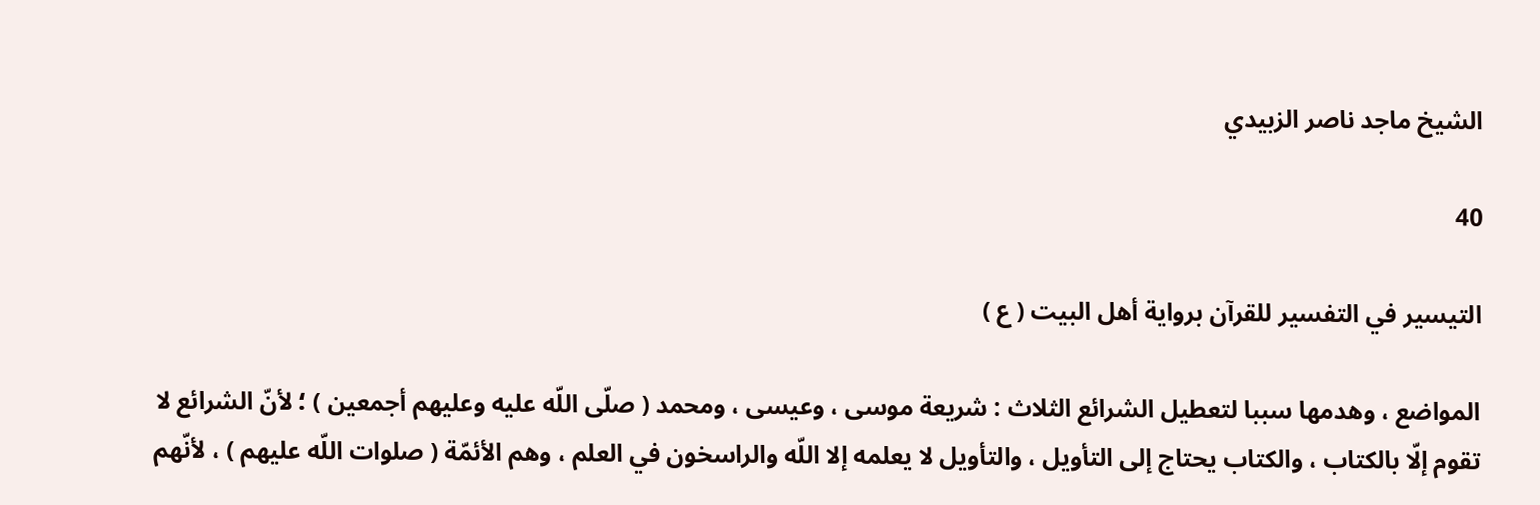الشيخ ماجد ناصر الزبيدي

40

التيسير في التفسير للقرآن برواية أهل البيت ( ع )

المواضع ، وهدمها سببا لتعطيل الشرائع الثلاث : شريعة موسى ، وعيسى ، ومحمد ( صلّى اللّه عليه وعليهم أجمعين ) ؛ لأنّ الشرائع لا تقوم إلّا بالكتاب ، والكتاب يحتاج إلى التأويل ، والتأويل لا يعلمه إلا اللّه والراسخون في العلم ، وهم الأئمّة ( صلوات اللّه عليهم ) ، لأنّهم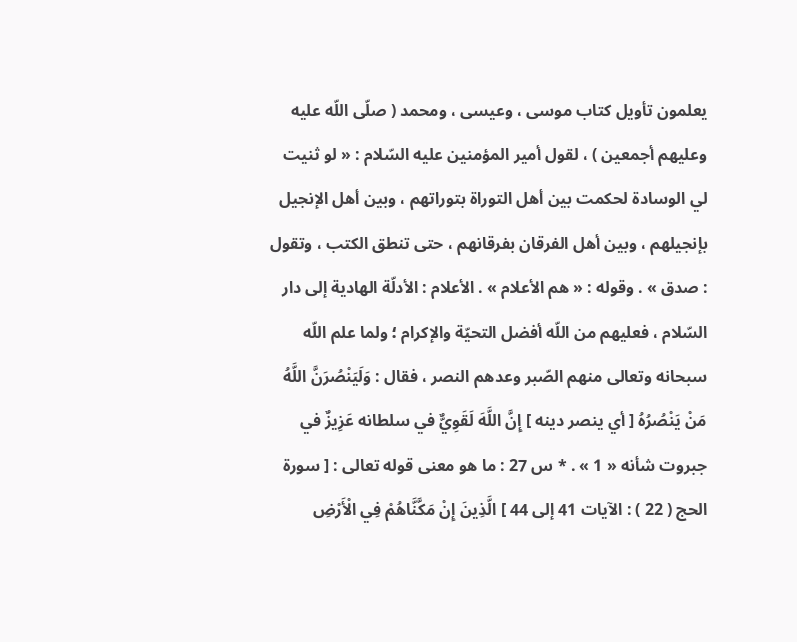يعلمون تأويل كتاب موسى ، وعيسى ، ومحمد ( صلّى اللّه عليه وعليهم أجمعين ) ، لقول أمير المؤمنين عليه السّلام : « لو ثنيت لي الوسادة لحكمت بين أهل التوراة بتوراتهم ، وبين أهل الإنجيل بإنجيلهم ، وبين أهل الفرقان بفرقانهم ، حتى تنطق الكتب ، وتقول : صدق » . وقوله : « هم الأعلام » . الأعلام : الأدلّة الهادية إلى دار السّلام ، فعليهم من اللّه أفضل التحيّة والإكرام ؛ ولما علم اللّه سبحانه وتعالى منهم الصّبر وعدهم النصر ، فقال : وَلَيَنْصُرَنَّ اللَّهُ مَنْ يَنْصُرُهُ [ أي ينصر دينه ] إِنَّ اللَّهَ لَقَوِيٌّ في سلطانه عَزِيزٌ في جبروت شأنه « 1 » . * س 27 : ما هو معنى قوله تعالى : [ سورة الحج ( 22 ) : الآيات 41 إلى 44 ] الَّذِينَ إِنْ مَكَّنَّاهُمْ فِي الْأَرْضِ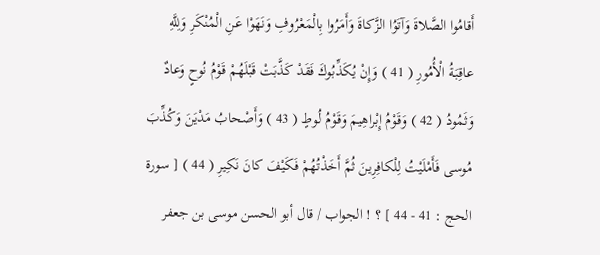أَقامُوا الصَّلاةَ وَآتَوُا الزَّكاةَ وَأَمَرُوا بِالْمَعْرُوفِ وَنَهَوْا عَنِ الْمُنْكَرِ وَلِلَّهِ عاقِبَةُ الْأُمُورِ ( 41 ) وَإِنْ يُكَذِّبُوكَ فَقَدْ كَذَّبَتْ قَبْلَهُمْ قَوْمُ نُوحٍ وَعادٌ وَثَمُودُ ( 42 ) وَقَوْمُ إِبْراهِيمَ وَقَوْمُ لُوطٍ ( 43 ) وَأَصْحابُ مَدْيَنَ وَكُذِّبَ مُوسى فَأَمْلَيْتُ لِلْكافِرِينَ ثُمَّ أَخَذْتُهُمْ فَكَيْفَ كانَ نَكِيرِ ( 44 ) [ سورة الحج : 41 - 44 ] ؟ ! الجواب / قال أبو الحسن موسى بن جعفر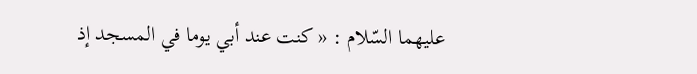عليهما السّلام : « كنت عند أبي يوما في المسجد إذ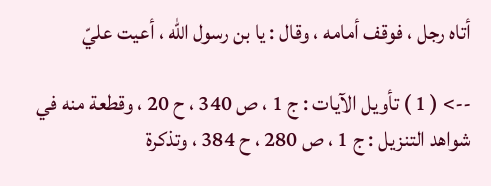أتاه رجل ، فوقف أمامه ، وقال : يا بن رسول اللّه ، أعيت عليّ

--> ( 1 ) تأويل الآيات : ج 1 ، ص 340 ، ح 20 ، وقطعة منه في شواهد التنزيل : ج 1 ، ص 280 ، ح 384 ، وتذكرة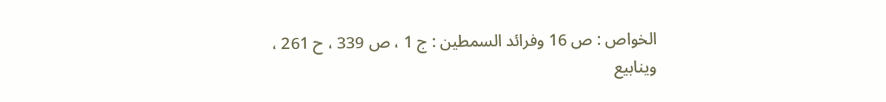الخواص : ص 16 وفرائد السمطين : ج 1 ، ص 339 ، ح 261 ، وينابيع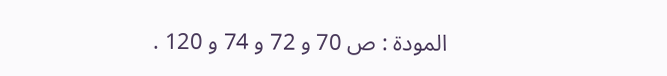المودة : ص 70 و 72 و 74 و 120 .